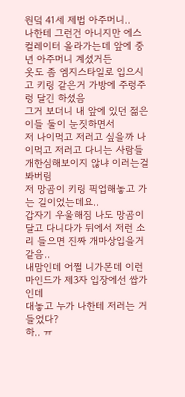원덬 41세 제법 아주머니..
나한테 그런건 아니지만 에스컬레이터 올라가는데 앞에 중년 아주머니 계셨거든
옷도 좀 엠지스타일로 입으시고 키링 같은거 가방에 주렁주렁 달긴 하셨음
그거 보더니 내 앞에 있던 젊은이들 둘이 눈짓하면서
저 나이먹고 저러고 싶을까 나이먹고 저러고 다니는 사람들 개한심해보이지 않냐 이러는걸 봐버림
저 망곰이 키링 픽업해놓고 가는 길이었는데요..
갑자기 우울해짐 나도 망곰이 달고 다니다가 뒤에서 저런 소리 들으면 진짜 개마상입을거 같음..
내맘인데 어쩔 니가몬데 이런 마인드가 제3자 입장에선 쌉가인데
대놓고 누가 나한테 저러는 거 들었다?
하.. ㅠ